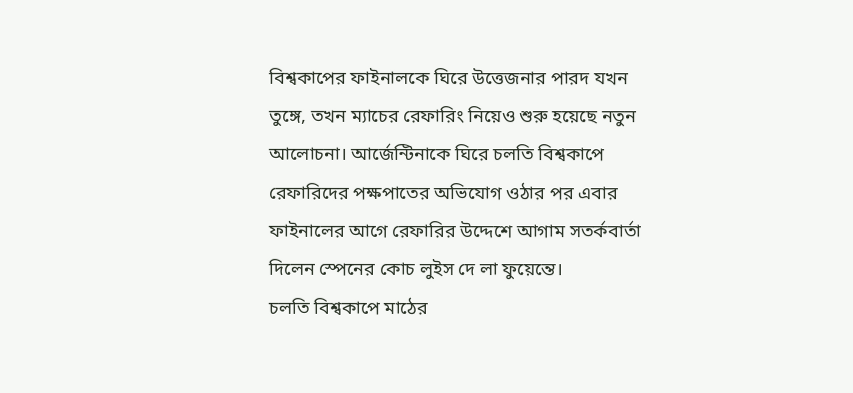বিশ্বকাপের ফাইনালকে ঘিরে উত্তেজনার পারদ যখন তুঙ্গে, তখন ম্যাচের রেফারিং নিয়েও শুরু হয়েছে নতুন আলোচনা। আর্জেন্টিনাকে ঘিরে চলতি বিশ্বকাপে রেফারিদের পক্ষপাতের অভিযোগ ওঠার পর এবার ফাইনালের আগে রেফারির উদ্দেশে আগাম সতর্কবার্তা দিলেন স্পেনের কোচ লুইস দে লা ফুয়েন্তে।
চলতি বিশ্বকাপে মাঠের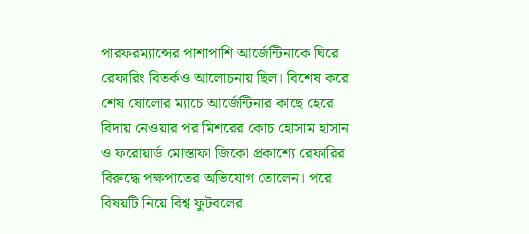পারফরম্যান্সের পাশাপাশি আর্জেন্টিনাকে ঘিরে রেফারিং বিতর্কও আলোচনায় ছিল। বিশেষ করে শেষ ষোলোর ম্যাচে আর্জেন্টিনার কাছে হেরে বিদায় নেওয়ার পর মিশরের কোচ হোসাম হাসান ও ফরোয়ার্ড মোস্তাফা জিকো প্রকাশ্যে রেফারির বিরুদ্ধে পক্ষপাতের অভিযোগ তোলেন। পরে বিষয়টি নিয়ে বিশ্ব ফুটবলের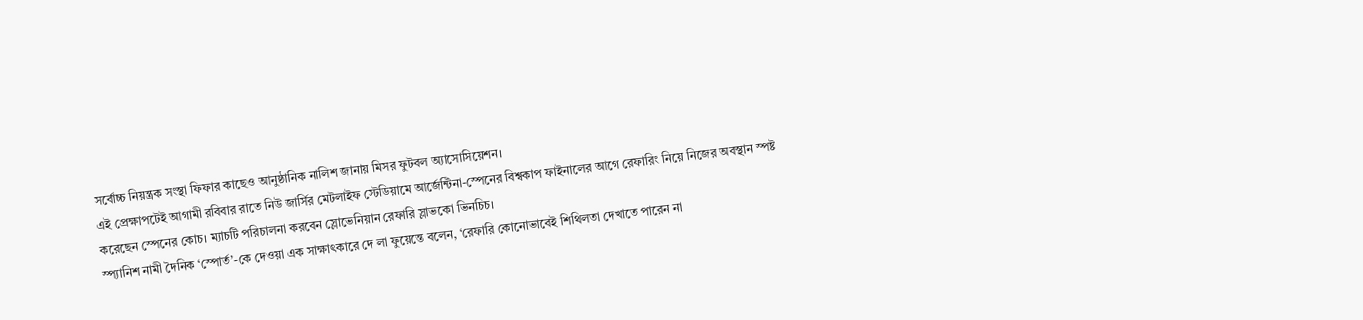সর্বোচ্চ নিয়ন্ত্রক সংস্থা ফিফার কাছেও আনুষ্ঠানিক নালিশ জানায় মিসর ফুটবল অ্যাসোসিয়েশন।
এই প্রেক্ষাপটেই আগামী রবিবার রাতে নিউ জার্সির মেটলাইফ স্টেডিয়ামে আর্জেন্টিনা-স্পেনের বিশ্বকাপ ফাইনালের আগে রেফারিং নিয়ে নিজের অবস্থান স্পষ্ট করেছেন স্পেনের কোচ। ম্যাচটি পরিচালনা করবেন স্লোভেনিয়ান রেফারি স্লাভকো ভিনচিচ।
স্প্যানিশ নামী দৈনিক ‘স্পোর্ত’-কে দেওয়া এক সাক্ষাৎকারে দে লা ফুয়েন্তে বলেন, ‘রেফারি কোনোভাবেই শিথিলতা দেখাতে পারেন না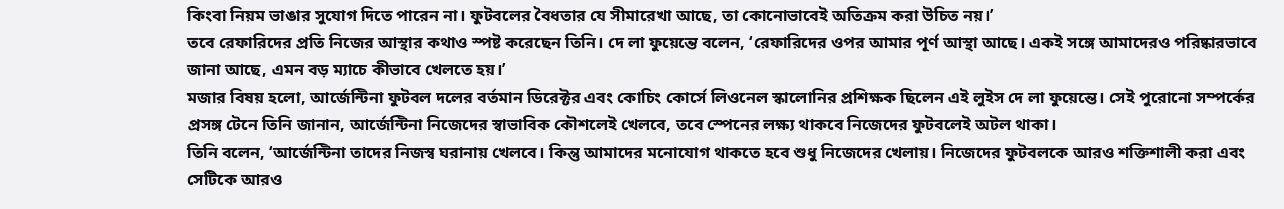কিংবা নিয়ম ভাঙার সুযোগ দিতে পারেন না। ফুটবলের বৈধতার যে সীমারেখা আছে, তা কোনোভাবেই অতিক্রম করা উচিত নয়।’
তবে রেফারিদের প্রতি নিজের আস্থার কথাও স্পষ্ট করেছেন তিনি। দে লা ফুয়েন্তে বলেন, ‘রেফারিদের ওপর আমার পূর্ণ আস্থা আছে। একই সঙ্গে আমাদেরও পরিষ্কারভাবে জানা আছে, এমন বড় ম্যাচে কীভাবে খেলতে হয়।’
মজার বিষয় হলো, আর্জেন্টিনা ফুটবল দলের বর্তমান ডিরেক্টর এবং কোচিং কোর্সে লিওনেল স্কালোনির প্রশিক্ষক ছিলেন এই লুইস দে লা ফুয়েন্তে। সেই পুরোনো সম্পর্কের প্রসঙ্গ টেনে তিনি জানান, আর্জেন্টিনা নিজেদের স্বাভাবিক কৌশলেই খেলবে, তবে স্পেনের লক্ষ্য থাকবে নিজেদের ফুটবলেই অটল থাকা।
তিনি বলেন, ‘আর্জেন্টিনা তাদের নিজস্ব ঘরানায় খেলবে। কিন্তু আমাদের মনোযোগ থাকতে হবে শুধু নিজেদের খেলায়। নিজেদের ফুটবলকে আরও শক্তিশালী করা এবং সেটিকে আরও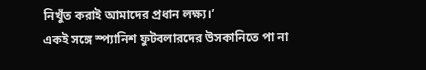নিখুঁত করাই আমাদের প্রধান লক্ষ্য।’
একই সঙ্গে স্প্যানিশ ফুটবলারদের উসকানিতে পা না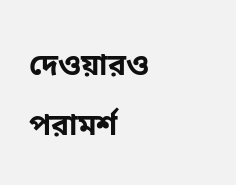দেওয়ারও পরামর্শ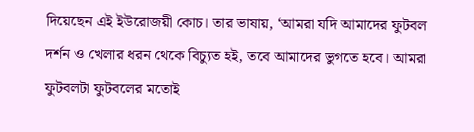দিয়েছেন এই ইউরোজয়ী কোচ। তার ভাষায়, ‘আমরা যদি আমাদের ফুটবল দর্শন ও খেলার ধরন থেকে বিচ্যুত হই, তবে আমাদের ভুগতে হবে। আমরা ফুটবলটা ফুটবলের মতোই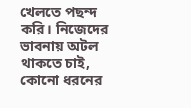খেলতে পছন্দ করি। নিজেদের ভাবনায় অটল থাকতে চাই, কোনো ধরনের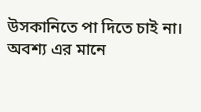উসকানিতে পা দিতে চাই না। অবশ্য এর মানে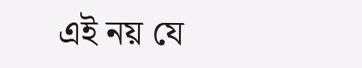এই নয় যে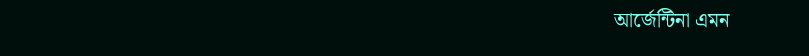আর্জেন্টিনা এমন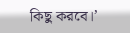কিছু করবে।’